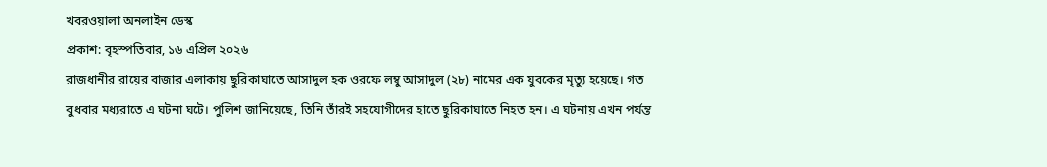খবরওয়ালা অনলাইন ডেস্ক
প্রকাশ: বৃহস্পতিবার, ১৬ এপ্রিল ২০২৬
রাজধানীর রায়ের বাজার এলাকায় ছুরিকাঘাতে আসাদুল হক ওরফে লম্বু আসাদুল (২৮) নামের এক যুবকের মৃত্যু হয়েছে। গত বুধবার মধ্যরাতে এ ঘটনা ঘটে। পুলিশ জানিয়েছে, তিনি তাঁরই সহযোগীদের হাতে ছুরিকাঘাতে নিহত হন। এ ঘটনায় এখন পর্যন্ত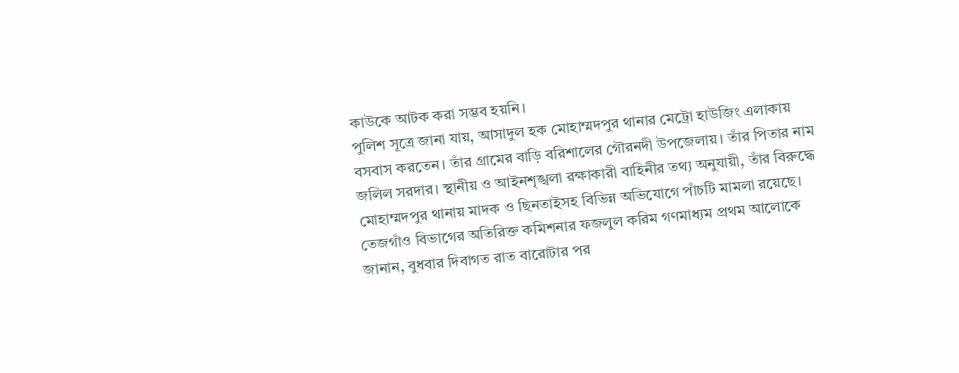কাউকে আটক করা সম্ভব হয়নি।
পুলিশ সূত্রে জানা যায়, আসাদুল হক মোহাম্মদপুর থানার মেট্রো হাউজিং এলাকায় বসবাস করতেন। তাঁর গ্রামের বাড়ি বরিশালের গৌরনদী উপজেলায়। তাঁর পিতার নাম জলিল সরদার। স্থানীয় ও আইনশৃঙ্খলা রক্ষাকারী বাহিনীর তথ্য অনুযায়ী, তাঁর বিরুদ্ধে মোহাম্মদপুর থানায় মাদক ও ছিনতাইসহ বিভিন্ন অভিযোগে পাঁচটি মামলা রয়েছে।
তেজগাঁও বিভাগের অতিরিক্ত কমিশনার ফজলুল করিম গণমাধ্যম প্রথম আলোকে জানান, বুধবার দিবাগত রাত বারোটার পর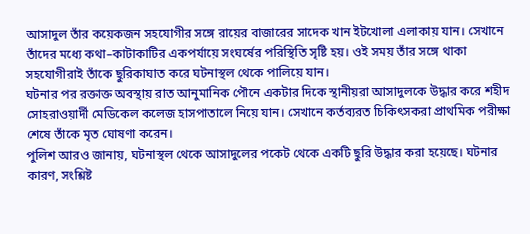আসাদুল তাঁর কয়েকজন সহযোগীর সঙ্গে রায়ের বাজারের সাদেক খান ইটখোলা এলাকায় যান। সেখানে তাঁদের মধ্যে কথা–কাটাকাটির একপর্যায়ে সংঘর্ষের পরিস্থিতি সৃষ্টি হয়। ওই সময় তাঁর সঙ্গে থাকা সহযোগীরাই তাঁকে ছুরিকাঘাত করে ঘটনাস্থল থেকে পালিয়ে যান।
ঘটনার পর রক্তাক্ত অবস্থায় রাত আনুমানিক পৌনে একটার দিকে স্থানীয়রা আসাদুলকে উদ্ধার করে শহীদ সোহরাওয়ার্দী মেডিকেল কলেজ হাসপাতালে নিয়ে যান। সেখানে কর্তব্যরত চিকিৎসকরা প্রাথমিক পরীক্ষা শেষে তাঁকে মৃত ঘোষণা করেন।
পুলিশ আরও জানায়, ঘটনাস্থল থেকে আসাদুলের পকেট থেকে একটি ছুরি উদ্ধার করা হয়েছে। ঘটনার কারণ, সংশ্লিষ্ট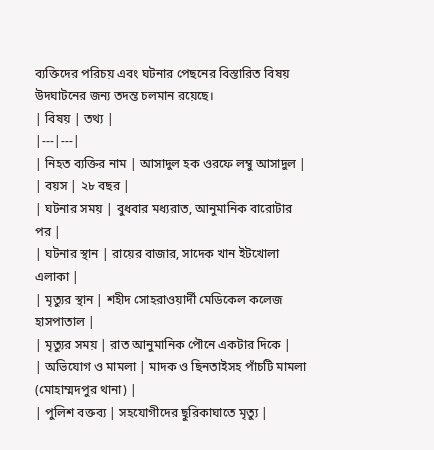ব্যক্তিদের পরিচয় এবং ঘটনার পেছনের বিস্তারিত বিষয় উদঘাটনের জন্য তদন্ত চলমান রয়েছে।
| বিষয় | তথ্য |
|---|---|
| নিহত ব্যক্তির নাম | আসাদুল হক ওরফে লম্বু আসাদুল |
| বয়স | ২৮ বছর |
| ঘটনার সময় | বুধবার মধ্যরাত, আনুমানিক বারোটার পর |
| ঘটনার স্থান | রায়ের বাজার, সাদেক খান ইটখোলা এলাকা |
| মৃত্যুর স্থান | শহীদ সোহরাওয়ার্দী মেডিকেল কলেজ হাসপাতাল |
| মৃত্যুর সময় | রাত আনুমানিক পৌনে একটার দিকে |
| অভিযোগ ও মামলা | মাদক ও ছিনতাইসহ পাঁচটি মামলা (মোহাম্মদপুর থানা) |
| পুলিশ বক্তব্য | সহযোগীদের ছুরিকাঘাতে মৃত্যু |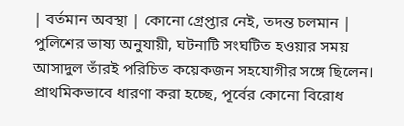| বর্তমান অবস্থা | কোনো গ্রেপ্তার নেই, তদন্ত চলমান |
পুলিশের ভাষ্য অনুযায়ী, ঘটনাটি সংঘটিত হওয়ার সময় আসাদুল তাঁরই পরিচিত কয়েকজন সহযোগীর সঙ্গে ছিলেন। প্রাথমিকভাবে ধারণা করা হচ্ছে, পূর্বের কোনো বিরোধ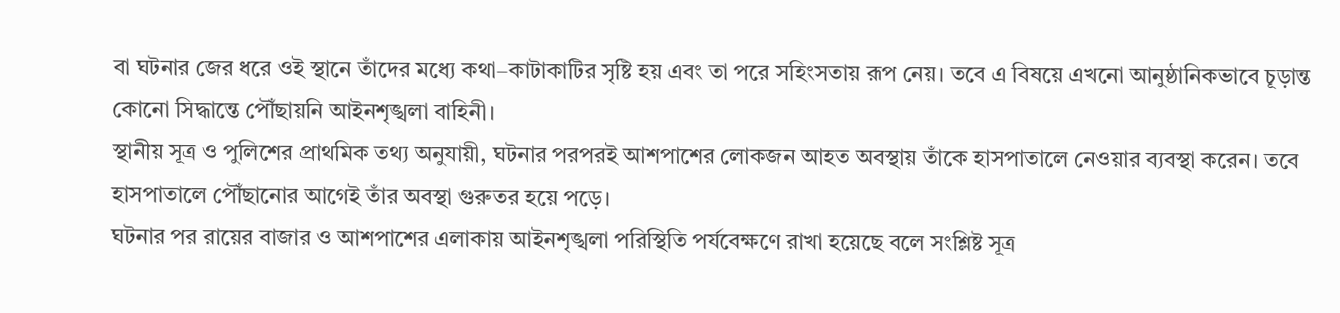বা ঘটনার জের ধরে ওই স্থানে তাঁদের মধ্যে কথা–কাটাকাটির সৃষ্টি হয় এবং তা পরে সহিংসতায় রূপ নেয়। তবে এ বিষয়ে এখনো আনুষ্ঠানিকভাবে চূড়ান্ত কোনো সিদ্ধান্তে পৌঁছায়নি আইনশৃঙ্খলা বাহিনী।
স্থানীয় সূত্র ও পুলিশের প্রাথমিক তথ্য অনুযায়ী, ঘটনার পরপরই আশপাশের লোকজন আহত অবস্থায় তাঁকে হাসপাতালে নেওয়ার ব্যবস্থা করেন। তবে হাসপাতালে পৌঁছানোর আগেই তাঁর অবস্থা গুরুতর হয়ে পড়ে।
ঘটনার পর রায়ের বাজার ও আশপাশের এলাকায় আইনশৃঙ্খলা পরিস্থিতি পর্যবেক্ষণে রাখা হয়েছে বলে সংশ্লিষ্ট সূত্র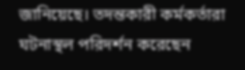জানিয়েছে। তদন্তকারী কর্মকর্তারা ঘটনাস্থল পরিদর্শন করেছেন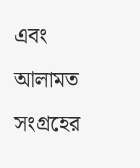এবং আলামত সংগ্রহের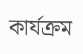কার্যক্রম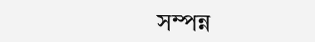সম্পন্ন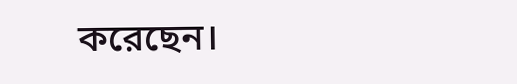করেছেন।